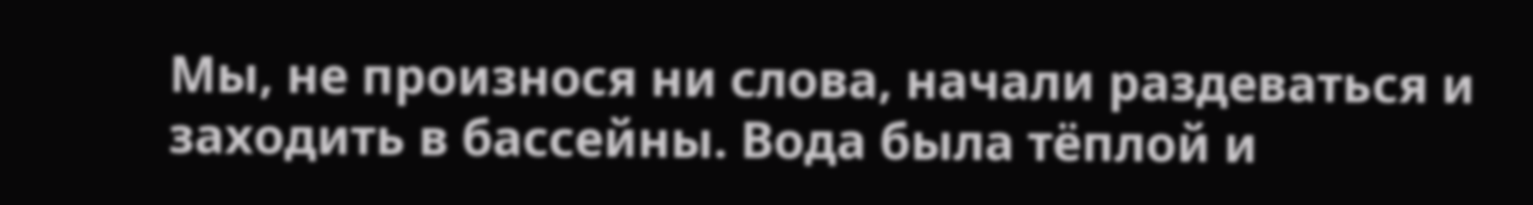Мы, не произнося ни слова, начали раздеваться и заходить в бассейны. Вода была тёплой и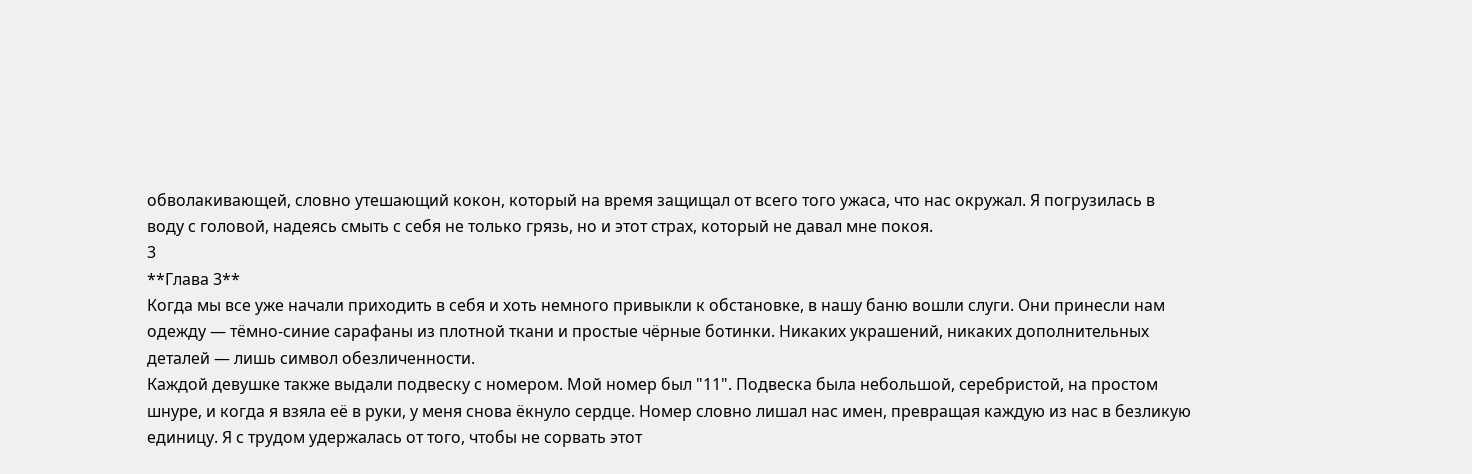обволакивающей, словно утешающий кокон, который на время защищал от всего того ужаса, что нас окружал. Я погрузилась в воду с головой, надеясь смыть с себя не только грязь, но и этот страх, который не давал мне покоя.
3
**Глава 3**
Когда мы все уже начали приходить в себя и хоть немного привыкли к обстановке, в нашу баню вошли слуги. Они принесли нам одежду — тёмно-синие сарафаны из плотной ткани и простые чёрные ботинки. Никаких украшений, никаких дополнительных деталей — лишь символ обезличенности.
Каждой девушке также выдали подвеску с номером. Мой номер был "11". Подвеска была небольшой, серебристой, на простом шнуре, и когда я взяла её в руки, у меня снова ёкнуло сердце. Номер словно лишал нас имен, превращая каждую из нас в безликую единицу. Я с трудом удержалась от того, чтобы не сорвать этот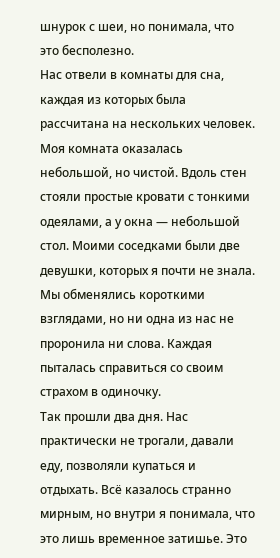шнурок с шеи, но понимала, что это бесполезно.
Нас отвели в комнаты для сна, каждая из которых была рассчитана на нескольких человек. Моя комната оказалась небольшой, но чистой. Вдоль стен стояли простые кровати с тонкими одеялами, а у окна — небольшой стол. Моими соседками были две девушки, которых я почти не знала. Мы обменялись короткими взглядами, но ни одна из нас не проронила ни слова. Каждая пыталась справиться со своим страхом в одиночку.
Так прошли два дня. Нас практически не трогали, давали еду, позволяли купаться и отдыхать. Всё казалось странно мирным, но внутри я понимала, что это лишь временное затишье. Это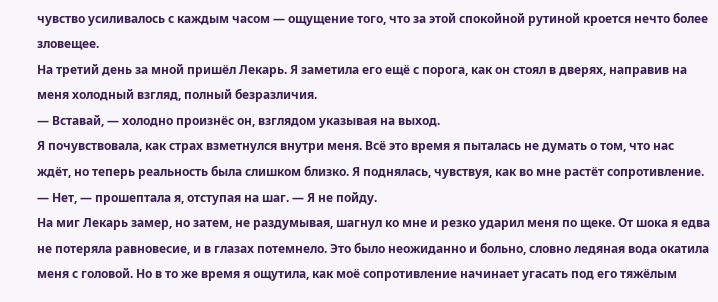чувство усиливалось с каждым часом — ощущение того, что за этой спокойной рутиной кроется нечто более зловещее.
На третий день за мной пришёл Лекарь. Я заметила его ещё с порога, как он стоял в дверях, направив на меня холодный взгляд, полный безразличия.
— Вставай, — холодно произнёс он, взглядом указывая на выход.
Я почувствовала, как страх взметнулся внутри меня. Всё это время я пыталась не думать о том, что нас ждёт, но теперь реальность была слишком близко. Я поднялась, чувствуя, как во мне растёт сопротивление.
— Нет, — прошептала я, отступая на шаг. — Я не пойду.
На миг Лекарь замер, но затем, не раздумывая, шагнул ко мне и резко ударил меня по щеке. От шока я едва не потеряла равновесие, и в глазах потемнело. Это было неожиданно и больно, словно ледяная вода окатила меня с головой. Но в то же время я ощутила, как моё сопротивление начинает угасать под его тяжёлым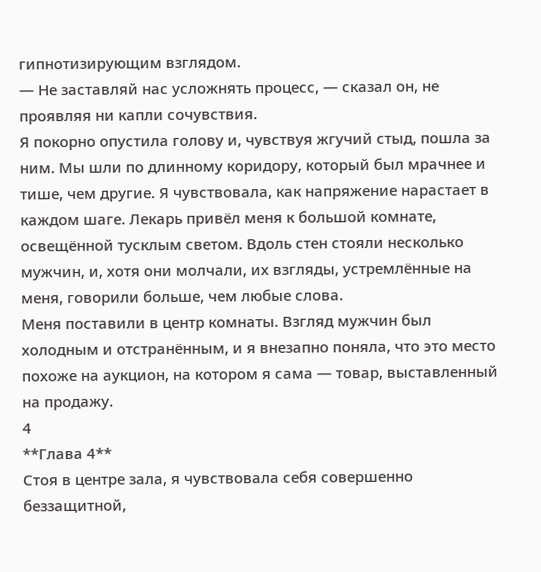гипнотизирующим взглядом.
— Не заставляй нас усложнять процесс, — сказал он, не проявляя ни капли сочувствия.
Я покорно опустила голову и, чувствуя жгучий стыд, пошла за ним. Мы шли по длинному коридору, который был мрачнее и тише, чем другие. Я чувствовала, как напряжение нарастает в каждом шаге. Лекарь привёл меня к большой комнате, освещённой тусклым светом. Вдоль стен стояли несколько мужчин, и, хотя они молчали, их взгляды, устремлённые на меня, говорили больше, чем любые слова.
Меня поставили в центр комнаты. Взгляд мужчин был холодным и отстранённым, и я внезапно поняла, что это место похоже на аукцион, на котором я сама — товар, выставленный на продажу.
4
**Глава 4**
Стоя в центре зала, я чувствовала себя совершенно беззащитной,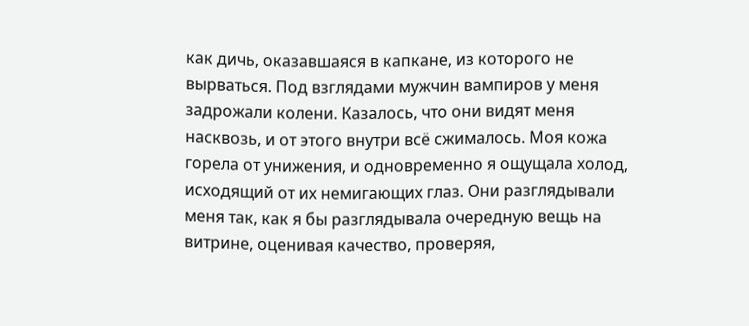как дичь, оказавшаяся в капкане, из которого не вырваться. Под взглядами мужчин вампиров у меня задрожали колени. Казалось, что они видят меня насквозь, и от этого внутри всё сжималось. Моя кожа горела от унижения, и одновременно я ощущала холод, исходящий от их немигающих глаз. Они разглядывали меня так, как я бы разглядывала очередную вещь на витрине, оценивая качество, проверяя,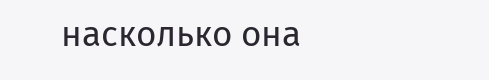насколько она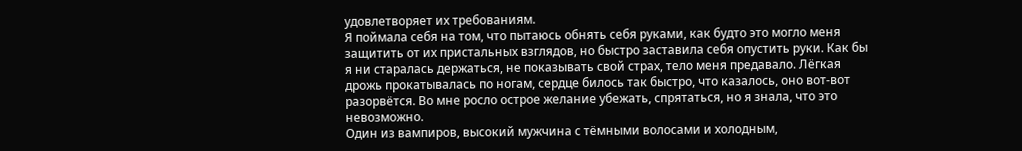удовлетворяет их требованиям.
Я поймала себя на том, что пытаюсь обнять себя руками, как будто это могло меня защитить от их пристальных взглядов, но быстро заставила себя опустить руки. Как бы я ни старалась держаться, не показывать свой страх, тело меня предавало. Лёгкая дрожь прокатывалась по ногам, сердце билось так быстро, что казалось, оно вот-вот разорвётся. Во мне росло острое желание убежать, спрятаться, но я знала, что это невозможно.
Один из вампиров, высокий мужчина с тёмными волосами и холодным,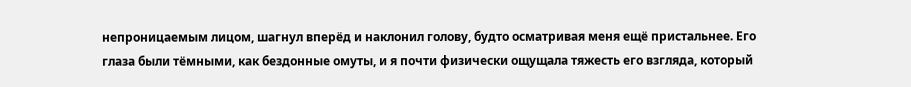непроницаемым лицом, шагнул вперёд и наклонил голову, будто осматривая меня ещё пристальнее. Его глаза были тёмными, как бездонные омуты, и я почти физически ощущала тяжесть его взгляда, который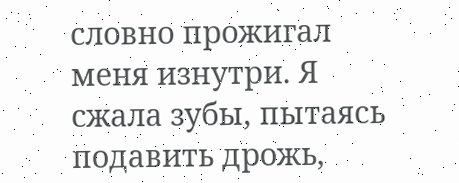словно прожигал меня изнутри. Я сжала зубы, пытаясь подавить дрожь,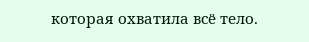которая охватила всё тело.